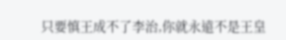只要慎王成不了李治,你就永遠不是王皇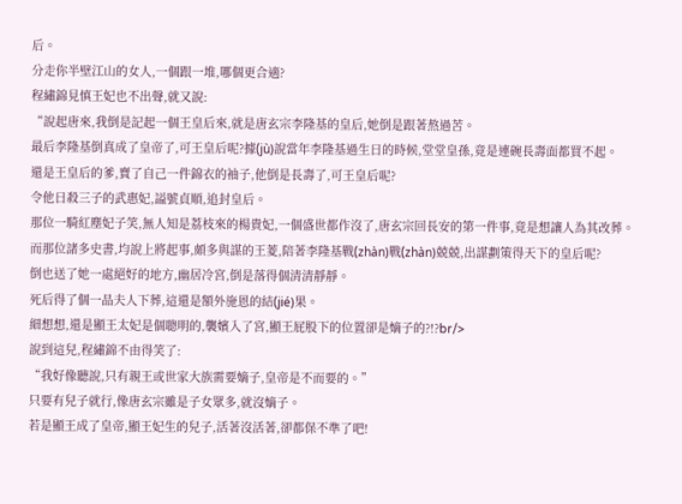后。
分走你半壁江山的女人,一個跟一堆,哪個更合適?
程繡錦見慎王妃也不出聲,就又說:
“說起唐來,我倒是記起一個王皇后來,就是唐玄宗李隆基的皇后,她倒是跟著熬過苦。
最后李隆基倒真成了皇帝了,可王皇后呢?據(jù)說當年李隆基過生日的時候,堂堂皇孫,竟是連碗長壽面都買不起。
還是王皇后的爹,賣了自己一件錦衣的袖子,他倒是長壽了,可王皇后呢?
令他日殺三子的武惠妃,謚號貞順,追封皇后。
那位一騎紅塵妃子笑,無人知是荔枝來的楊貴妃,一個盛世都作沒了,唐玄宗回長安的第一件事,竟是想讓人為其改葬。
而那位諸多史書,均說上將起事,頗多與謀的王菱,陪著李隆基戰(zhàn)戰(zhàn)兢兢,出謀劃策得天下的皇后呢?
倒也送了她一處絕好的地方,幽居冷宮,倒是落得個清清靜靜。
死后得了個一品夫人下葬,這還是額外施恩的結(jié)果。
細想想,還是顯王太妃是個聰明的,襲嬪入了宮,顯王屁股下的位置卻是嫡子的?!?br/>
說到這兒,程繡錦不由得笑了:
“我好像聽說,只有親王或世家大族需要嫡子,皇帝是不而要的。”
只要有兒子就行,像唐玄宗雖是子女眾多,就沒嫡子。
若是顯王成了皇帝,顯王妃生的兒子,活著沒活著,卻都保不準了吧!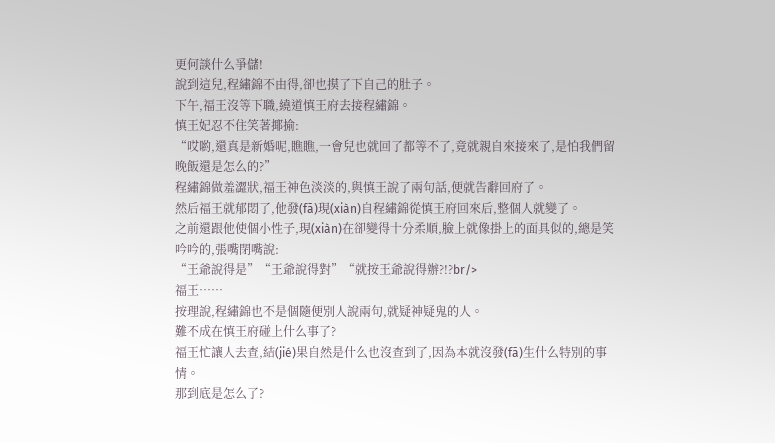更何談什么爭儲!
說到這兒,程繡錦不由得,卻也摸了下自己的肚子。
下午,福王沒等下職,繞道慎王府去接程繡錦。
慎王妃忍不住笑著揶揄:
“哎喲,還真是新婚呢,瞧瞧,一會兒也就回了都等不了,竟就親自來接來了,是怕我們留晚飯還是怎么的?”
程繡錦做羞澀狀,福王神色淡淡的,與慎王說了兩句話,便就告辭回府了。
然后福王就郁悶了,他發(fā)現(xiàn)自程繡錦從慎王府回來后,整個人就變了。
之前還跟他使個小性子,現(xiàn)在卻變得十分柔順,臉上就像掛上的面具似的,總是笑吟吟的,張嘴閉嘴說:
“王爺說得是”“王爺說得對”“就按王爺說得辦?!?br/>
福王……
按理說,程繡錦也不是個隨便別人說兩句,就疑神疑鬼的人。
難不成在慎王府碰上什么事了?
福王忙讓人去查,結(jié)果自然是什么也沒查到了,因為本就沒發(fā)生什么特別的事情。
那到底是怎么了?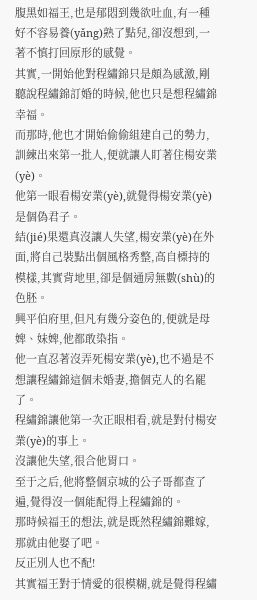腹黑如福王,也是郁悶到幾欲吐血,有一種好不容易養(yǎng)熟了點兒,卻沒想到,一著不慎打回原形的感覺。
其實,一開始他對程繡錦只是頗為感激,剛聽說程繡錦訂婚的時候,他也只是想程繡錦幸福。
而那時,他也才開始偷偷組建自己的勢力,訓練出來第一批人,便就讓人盯著住楊安業(yè)。
他第一眼看楊安業(yè),就覺得楊安業(yè)是個偽君子。
結(jié)果還真沒讓人失望,楊安業(yè)在外面,將自己裝點出個風格秀整,高自標持的模樣,其實背地里,卻是個通房無數(shù)的色胚。
興平伯府里,但凡有幾分姿色的,便就是母婢、妹婢,他都敢染指。
他一直忍著沒弄死楊安業(yè),也不過是不想讓程繡錦這個未婚妻,擔個克人的名罷了。
程繡錦讓他第一次正眼相看,就是對付楊安業(yè)的事上。
沒讓他失望,很合他胃口。
至于之后,他將整個京城的公子哥都查了遍,覺得沒一個能配得上程繡錦的。
那時候福王的想法,就是既然程繡錦難嫁,那就由他娶了吧。
反正別人也不配!
其實福王對于情愛的很模糊,就是覺得程繡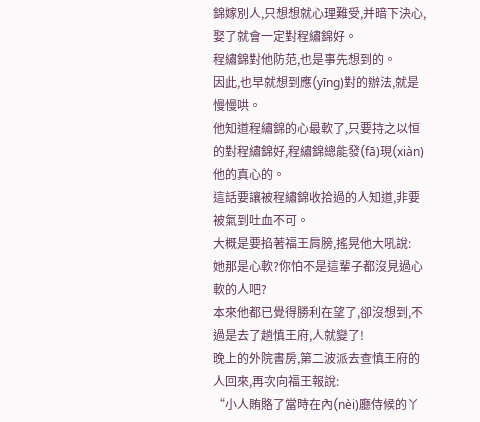錦嫁別人,只想想就心理難受,并暗下決心,娶了就會一定對程繡錦好。
程繡錦對他防范,也是事先想到的。
因此,也早就想到應(yīng)對的辦法,就是慢慢哄。
他知道程繡錦的心最軟了,只要持之以恒的對程繡錦好,程繡錦總能發(fā)現(xiàn)他的真心的。
這話要讓被程繡錦收拾過的人知道,非要被氣到吐血不可。
大概是要掐著福王肩膀,搖晃他大吼說:
她那是心軟?你怕不是這輩子都沒見過心軟的人吧?
本來他都已覺得勝利在望了,卻沒想到,不過是去了趟慎王府,人就變了!
晚上的外院書房,第二波派去查慎王府的人回來,再次向福王報說:
“小人賄賂了當時在內(nèi)廳侍候的丫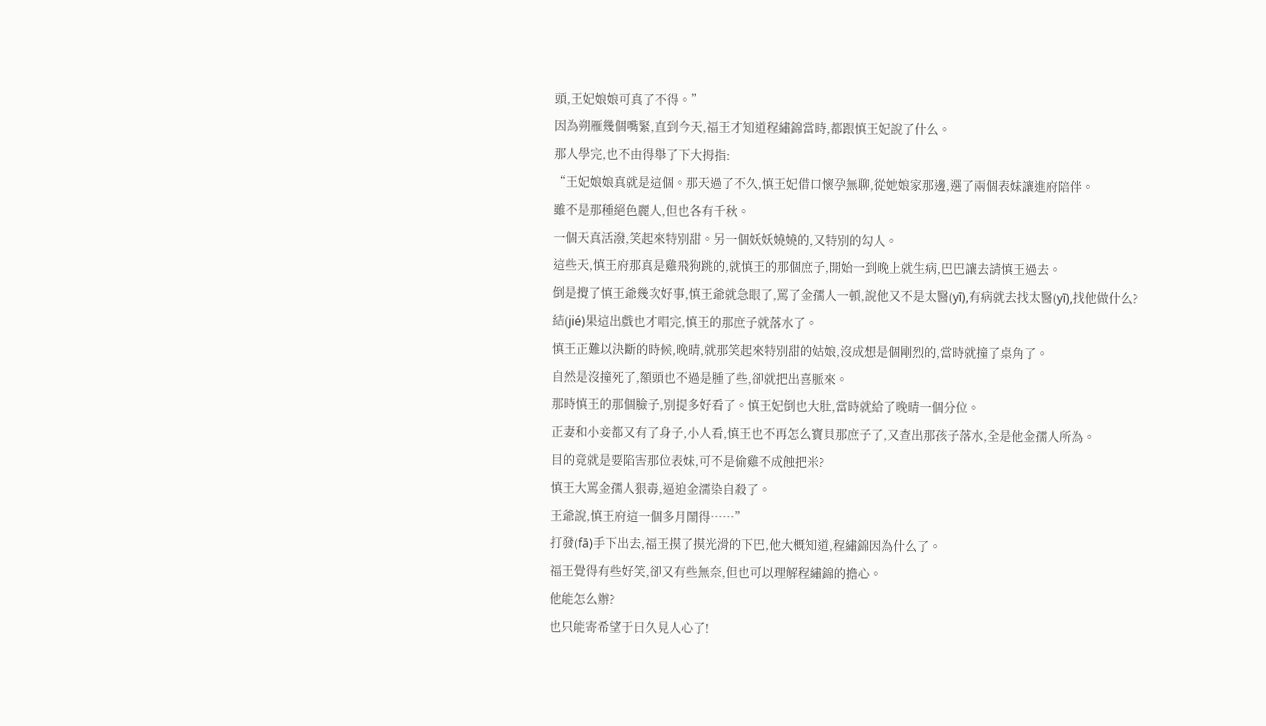頭,王妃娘娘可真了不得。”
因為朔雁幾個嘴緊,直到今天,福王才知道程繡錦當時,都跟慎王妃說了什么。
那人學完,也不由得舉了下大拇指:
“王妃娘娘真就是這個。那天過了不久,慎王妃借口懷孕無聊,從她娘家那邊,選了兩個表妹讓進府陪伴。
雖不是那種絕色麗人,但也各有千秋。
一個天真活潑,笑起來特別甜。另一個妖妖嬈嬈的,又特別的勾人。
這些天,慎王府那真是雞飛狗跳的,就慎王的那個庶子,開始一到晚上就生病,巴巴讓去請慎王過去。
倒是攪了慎王爺幾次好事,慎王爺就急眼了,罵了金孺人一頓,說他又不是太醫(yī),有病就去找太醫(yī),找他做什么?
結(jié)果這出戲也才唱完,慎王的那庶子就落水了。
慎王正難以決斷的時候,晚晴,就那笑起來特別甜的姑娘,沒成想是個剛烈的,當時就撞了桌角了。
自然是沒撞死了,額頭也不過是腫了些,卻就把出喜脈來。
那時慎王的那個臉子,別提多好看了。慎王妃倒也大肚,當時就給了晚晴一個分位。
正妻和小妾都又有了身子,小人看,慎王也不再怎么寶貝那庶子了,又查出那孩子落水,全是他金孺人所為。
目的竟就是要陷害那位表妹,可不是偷雞不成蝕把米?
慎王大罵金孺人狠毒,逼迫金濡染自殺了。
王爺說,慎王府這一個多月鬧得……”
打發(fā)手下出去,福王摸了摸光滑的下巴,他大概知道,程繡錦因為什么了。
福王覺得有些好笑,卻又有些無奈,但也可以理解程繡錦的擔心。
他能怎么辦?
也只能寄希望于日久見人心了!